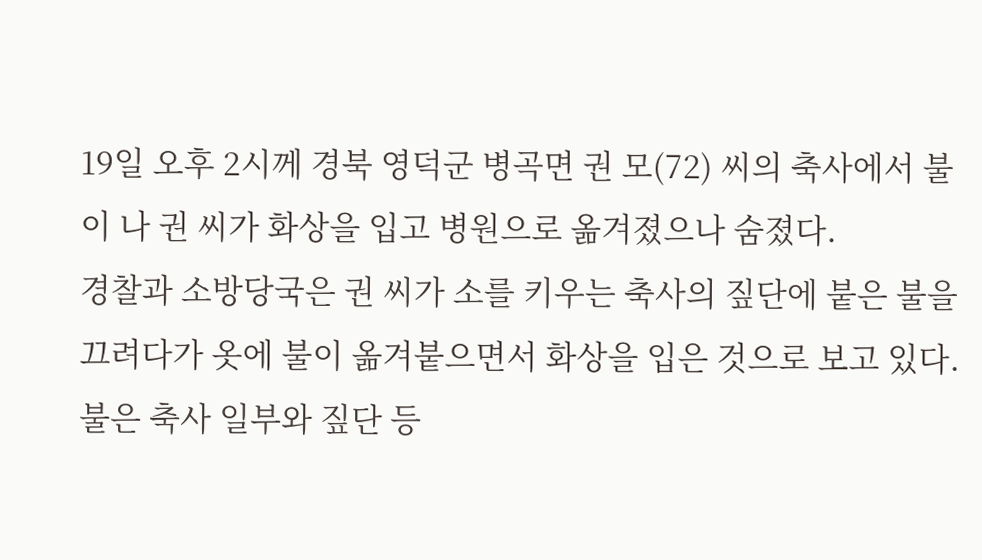19일 오후 2시께 경북 영덕군 병곡면 권 모(72) 씨의 축사에서 불이 나 권 씨가 화상을 입고 병원으로 옮겨졌으나 숨졌다.
경찰과 소방당국은 권 씨가 소를 키우는 축사의 짚단에 붙은 불을 끄려다가 옷에 불이 옮겨붙으면서 화상을 입은 것으로 보고 있다.
불은 축사 일부와 짚단 등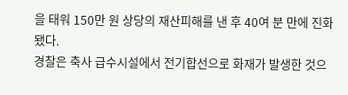을 태워 150만 원 상당의 재산피해를 낸 후 40여 분 만에 진화됐다.
경찰은 축사 급수시설에서 전기합선으로 화재가 발생한 것으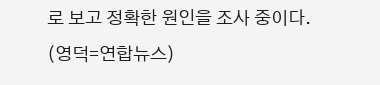로 보고 정확한 원인을 조사 중이다.
(영덕=연합뉴스)